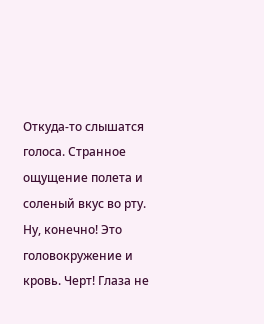Откуда-то слышатся голоса. Странное ощущение полета и соленый вкус во рту. Ну, конечно! Это головокружение и кровь. Черт! Глаза не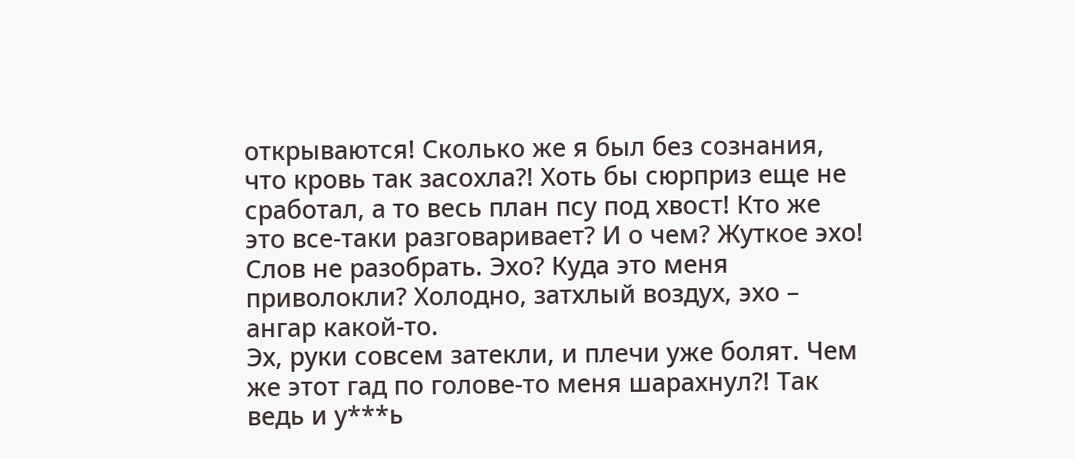открываются! Сколько же я был без сознания, что кровь так засохла?! Хоть бы сюрприз еще не сработал, а то весь план псу под хвост! Кто же это все-таки разговаривает? И о чем? Жуткое эхо! Слов не разобрать. Эхо? Куда это меня приволокли? Холодно, затхлый воздух, эхо – ангар какой-то.
Эх, руки совсем затекли, и плечи уже болят. Чем же этот гад по голове-то меня шарахнул?! Так ведь и у***ь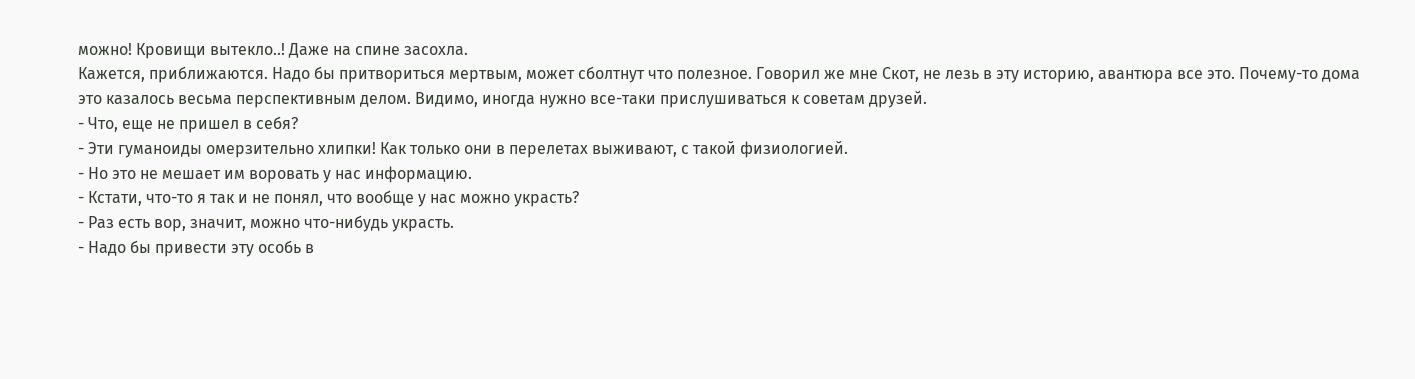можно! Кровищи вытекло..! Даже на спине засохла.
Кажется, приближаются. Надо бы притвориться мертвым, может сболтнут что полезное. Говорил же мне Скот, не лезь в эту историю, авантюра все это. Почему-то дома это казалось весьма перспективным делом. Видимо, иногда нужно все-таки прислушиваться к советам друзей.
- Что, еще не пришел в себя?
- Эти гуманоиды омерзительно хлипки! Как только они в перелетах выживают, с такой физиологией.
- Но это не мешает им воровать у нас информацию.
- Кстати, что-то я так и не понял, что вообще у нас можно украсть?
- Раз есть вор, значит, можно что-нибудь украсть.
- Надо бы привести эту особь в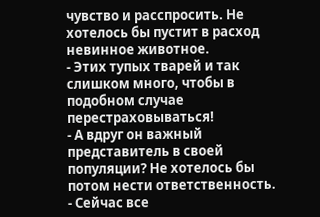чувство и расспросить. Не хотелось бы пустит в расход невинное животное.
- Этих тупых тварей и так слишком много, чтобы в подобном случае перестраховываться!
- А вдруг он важный представитель в своей популяции? Не хотелось бы потом нести ответственность.
- Сейчас все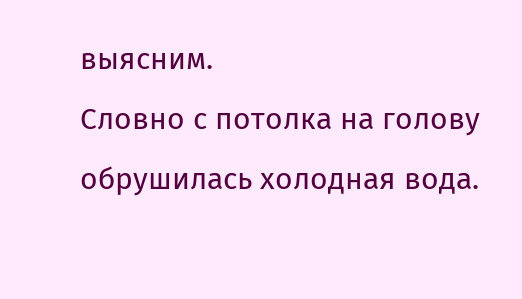выясним.
Словно с потолка на голову обрушилась холодная вода.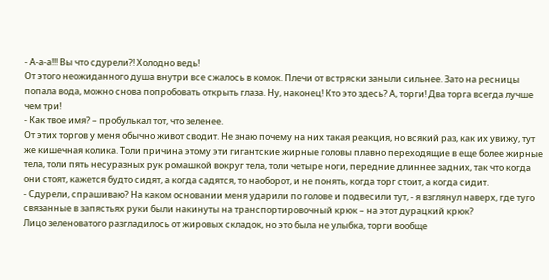- А-а-а!!! Вы что сдурели?! Холодно ведь!
От этого неожиданного душа внутри все сжалось в комок. Плечи от встряски заныли сильнее. Зато на ресницы попала вода, можно снова попробовать открыть глаза. Ну, наконец! Кто это здесь? А, торги! Два торга всегда лучше чем три!
- Как твое имя? – пробулькал тот, что зеленее.
От этих торгов у меня обычно живот сводит. Не знаю почему на них такая реакция, но всякий раз, как их увижу, тут же кишечная колика. Толи причина этому эти гигантские жирные головы плавно переходящие в еще более жирные тела, толи пять несуразных рук ромашкой вокруг тела, толи четыре ноги, передние длиннее задних, так что когда они стоят, кажется будто сидят, а когда садятся, то наоборот, и не понять, когда торг стоит, а когда сидит.
- Сдурели, спрашиваю? На каком основании меня ударили по голове и подвесили тут, - я взглянул наверх, где туго связанные в запястьях руки были накинуты на транспортировочный крюк – на этот дурацкий крюк?
Лицо зеленоватого разгладилось от жировых складок, но это была не улыбка, торги вообще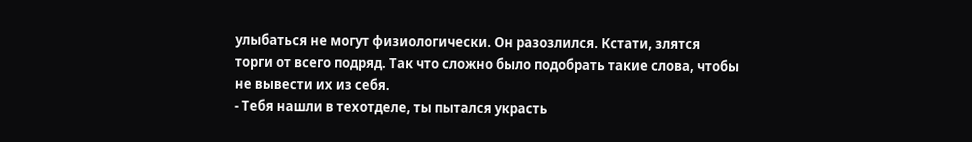улыбаться не могут физиологически. Он разозлился. Кстати, злятся торги от всего подряд. Так что сложно было подобрать такие слова, чтобы не вывести их из себя.
- Тебя нашли в техотделе, ты пытался украсть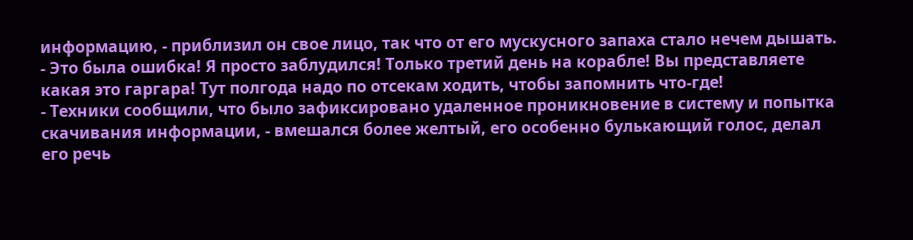информацию, - приблизил он свое лицо, так что от его мускусного запаха стало нечем дышать.
- Это была ошибка! Я просто заблудился! Только третий день на корабле! Вы представляете какая это гаргара! Тут полгода надо по отсекам ходить, чтобы запомнить что-где!
- Техники сообщили, что было зафиксировано удаленное проникновение в систему и попытка скачивания информации, - вмешался более желтый, его особенно булькающий голос, делал его речь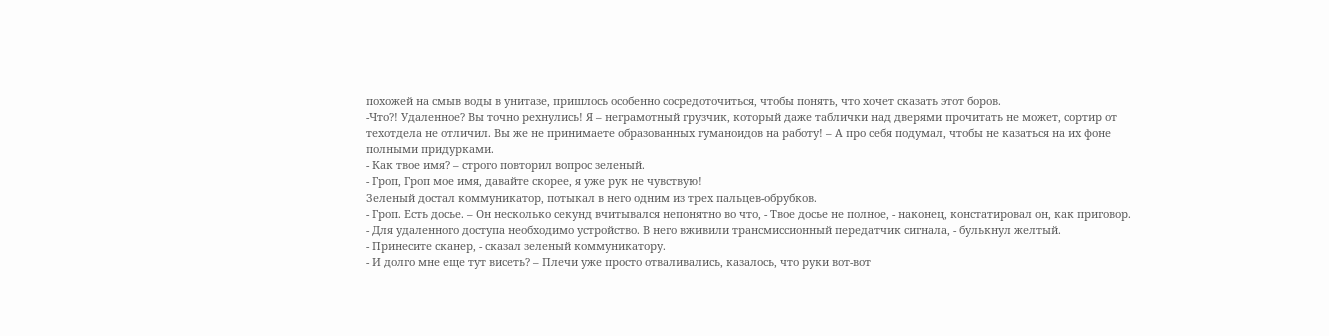похожей на смыв воды в унитазе, пришлось особенно сосредоточиться, чтобы понять, что хочет сказать этот боров.
-Что?! Удаленное? Вы точно рехнулись! Я – неграмотный грузчик, который даже таблички над дверями прочитать не может, сортир от техотдела не отличил. Вы же не принимаете образованных гуманоидов на работу! – А про себя подумал, чтобы не казаться на их фоне полными придурками.
- Как твое имя? – строго повторил вопрос зеленый.
- Гроп, Гроп мое имя, давайте скорее, я уже рук не чувствую!
Зеленый достал коммуникатор, потыкал в него одним из трех пальцев-обрубков.
- Гроп. Есть досье. – Он несколько секунд вчитывался непонятно во что, - Твое досье не полное, - наконец, констатировал он, как приговор.
- Для удаленного доступа необходимо устройство. В него вживили трансмиссионный передатчик сигнала, - булькнул желтый.
- Принесите сканер, - сказал зеленый коммуникатору.
- И долго мне еще тут висеть? – Плечи уже просто отваливались, казалось, что руки вот-вот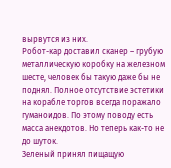вырвутся из них.
Робот-кар доставил сканер – грубую металлическую коробку на железном шесте, человек бы такую даже бы не поднял. Полное отсутствие эстетики на корабле торгов всегда поражало гуманоидов. По этому поводу есть масса анекдотов. Но теперь как-то не до шуток.
Зеленый принял пищащую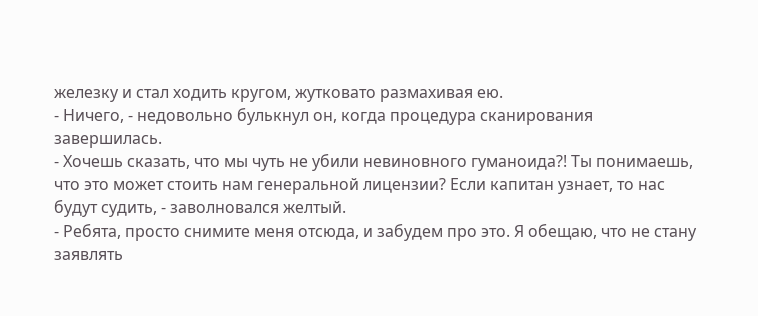железку и стал ходить кругом, жутковато размахивая ею.
- Ничего, - недовольно булькнул он, когда процедура сканирования завершилась.
- Хочешь сказать, что мы чуть не убили невиновного гуманоида?! Ты понимаешь, что это может стоить нам генеральной лицензии? Если капитан узнает, то нас будут судить, - заволновался желтый.
- Ребята, просто снимите меня отсюда, и забудем про это. Я обещаю, что не стану заявлять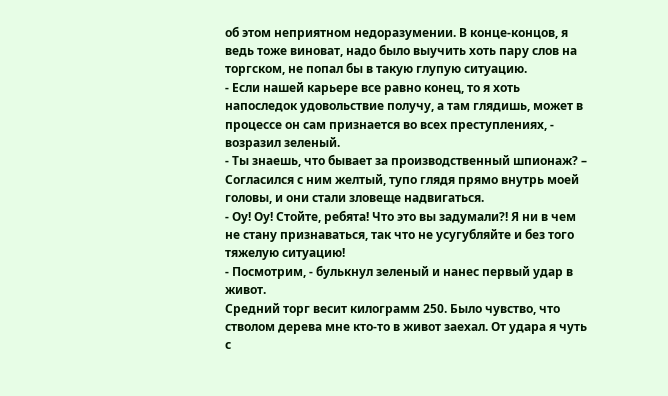об этом неприятном недоразумении. В конце-концов, я ведь тоже виноват, надо было выучить хоть пару слов на торгском, не попал бы в такую глупую ситуацию.
- Если нашей карьере все равно конец, то я хоть напоследок удовольствие получу, а там глядишь, может в процессе он сам признается во всех преступлениях, - возразил зеленый.
- Ты знаешь, что бывает за производственный шпионаж? – Согласился с ним желтый, тупо глядя прямо внутрь моей головы, и они стали зловеще надвигаться.
- Оу! Оу! Стойте, ребята! Что это вы задумали?! Я ни в чем не стану признаваться, так что не усугубляйте и без того тяжелую ситуацию!
- Посмотрим, - булькнул зеленый и нанес первый удар в живот.
Средний торг весит килограмм 250. Было чувство, что стволом дерева мне кто-то в живот заехал. От удара я чуть с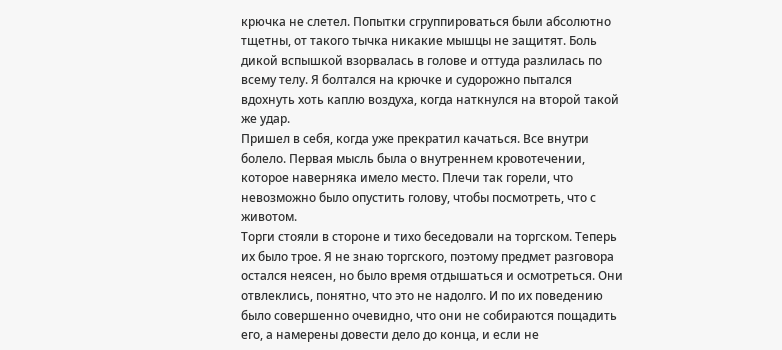крючка не слетел. Попытки сгруппироваться были абсолютно тщетны, от такого тычка никакие мышцы не защитят. Боль дикой вспышкой взорвалась в голове и оттуда разлилась по всему телу. Я болтался на крючке и судорожно пытался вдохнуть хоть каплю воздуха, когда наткнулся на второй такой же удар.
Пришел в себя, когда уже прекратил качаться. Все внутри болело. Первая мысль была о внутреннем кровотечении, которое наверняка имело место. Плечи так горели, что невозможно было опустить голову, чтобы посмотреть, что с животом.
Торги стояли в стороне и тихо беседовали на торгском. Теперь их было трое. Я не знаю торгского, поэтому предмет разговора остался неясен, но было время отдышаться и осмотреться. Они отвлеклись, понятно, что это не надолго. И по их поведению было совершенно очевидно, что они не собираются пощадить его, а намерены довести дело до конца, и если не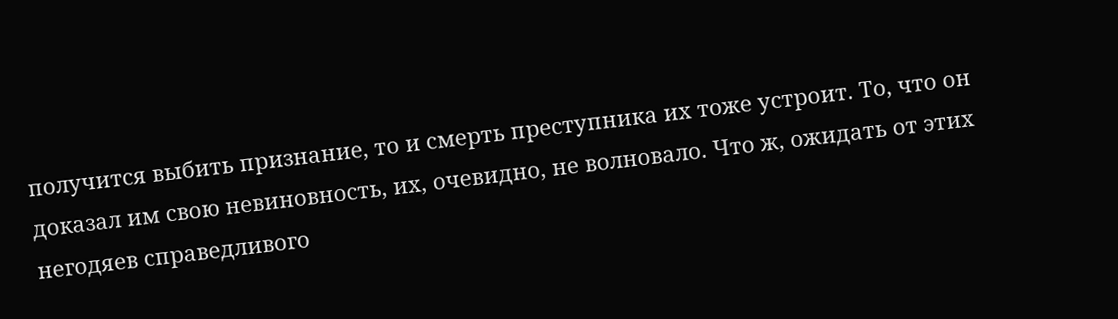получится выбить признание, то и смерть преступника их тоже устроит. То, что он доказал им свою невиновность, их, очевидно, не волновало. Что ж, ожидать от этих негодяев справедливого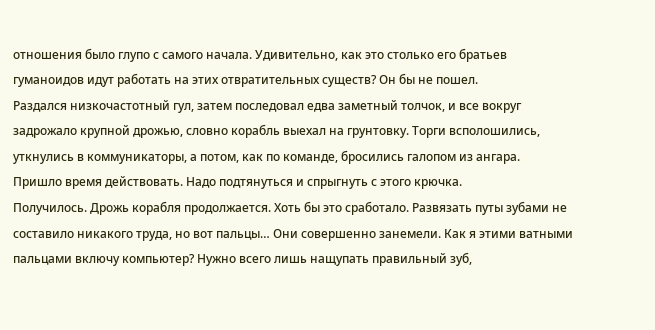отношения было глупо с самого начала. Удивительно, как это столько его братьев гуманоидов идут работать на этих отвратительных существ? Он бы не пошел.
Раздался низкочастотный гул, затем последовал едва заметный толчок, и все вокруг задрожало крупной дрожью, словно корабль выехал на грунтовку. Торги всполошились, уткнулись в коммуникаторы, а потом, как по команде, бросились галопом из ангара.
Пришло время действовать. Надо подтянуться и спрыгнуть с этого крючка.
Получилось. Дрожь корабля продолжается. Хоть бы это сработало. Развязать путы зубами не составило никакого труда, но вот пальцы… Они совершенно занемели. Как я этими ватными пальцами включу компьютер? Нужно всего лишь нащупать правильный зуб,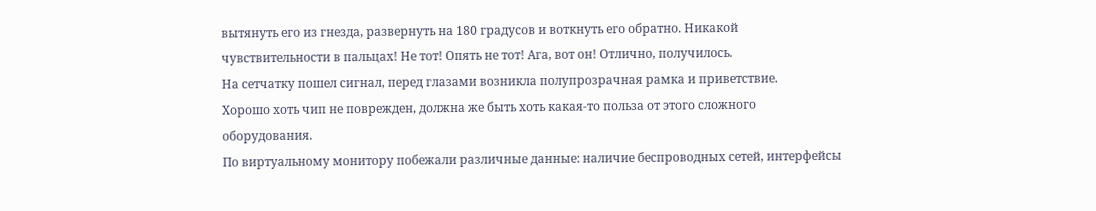вытянуть его из гнезда, развернуть на 180 градусов и воткнуть его обратно. Никакой чувствительности в пальцах! Не тот! Опять не тот! Ага, вот он! Отлично, получилось.
На сетчатку пошел сигнал, перед глазами возникла полупрозрачная рамка и приветствие.
Хорошо хоть чип не поврежден, должна же быть хоть какая-то польза от этого сложного оборудования.
По виртуальному монитору побежали различные данные: наличие беспроводных сетей, интерфейсы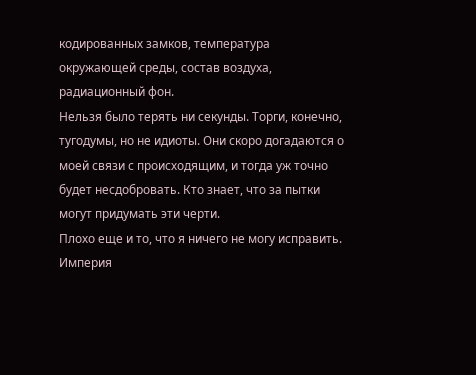кодированных замков, температура окружающей среды, состав воздуха, радиационный фон.
Нельзя было терять ни секунды. Торги, конечно, тугодумы, но не идиоты. Они скоро догадаются о моей связи с происходящим, и тогда уж точно будет несдобровать. Кто знает, что за пытки могут придумать эти черти.
Плохо еще и то, что я ничего не могу исправить. Империя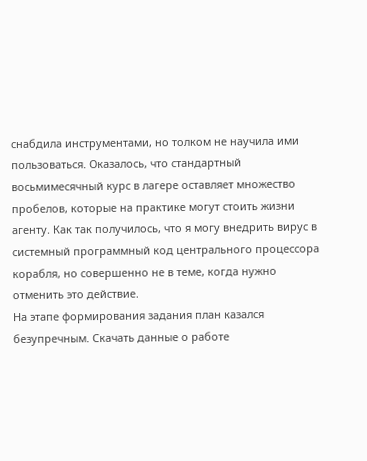снабдила инструментами, но толком не научила ими пользоваться. Оказалось, что стандартный восьмимесячный курс в лагере оставляет множество пробелов, которые на практике могут стоить жизни агенту. Как так получилось, что я могу внедрить вирус в системный программный код центрального процессора корабля, но совершенно не в теме, когда нужно отменить это действие.
На этапе формирования задания план казался безупречным. Скачать данные о работе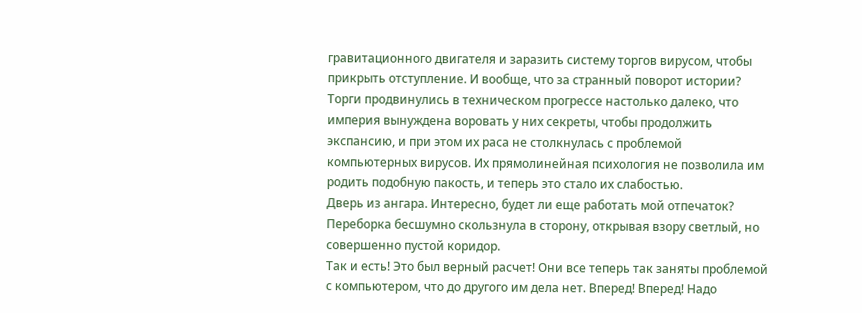гравитационного двигателя и заразить систему торгов вирусом, чтобы прикрыть отступление. И вообще, что за странный поворот истории? Торги продвинулись в техническом прогрессе настолько далеко, что империя вынуждена воровать у них секреты, чтобы продолжить экспансию, и при этом их раса не столкнулась с проблемой компьютерных вирусов. Их прямолинейная психология не позволила им родить подобную пакость, и теперь это стало их слабостью.
Дверь из ангара. Интересно, будет ли еще работать мой отпечаток?
Переборка бесшумно скользнула в сторону, открывая взору светлый, но совершенно пустой коридор.
Так и есть! Это был верный расчет! Они все теперь так заняты проблемой с компьютером, что до другого им дела нет. Вперед! Вперед! Надо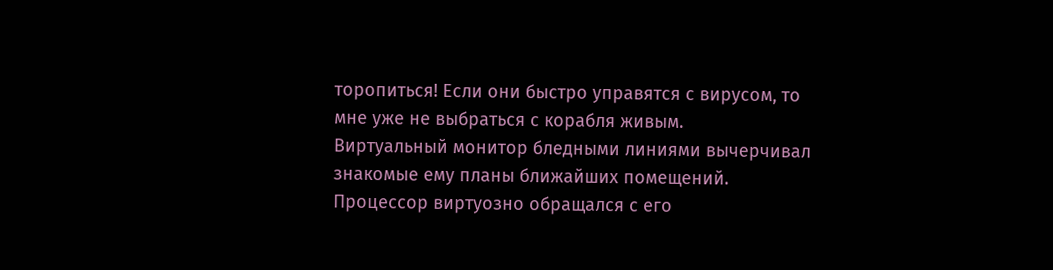торопиться! Если они быстро управятся с вирусом, то мне уже не выбраться с корабля живым.
Виртуальный монитор бледными линиями вычерчивал знакомые ему планы ближайших помещений. Процессор виртуозно обращался с его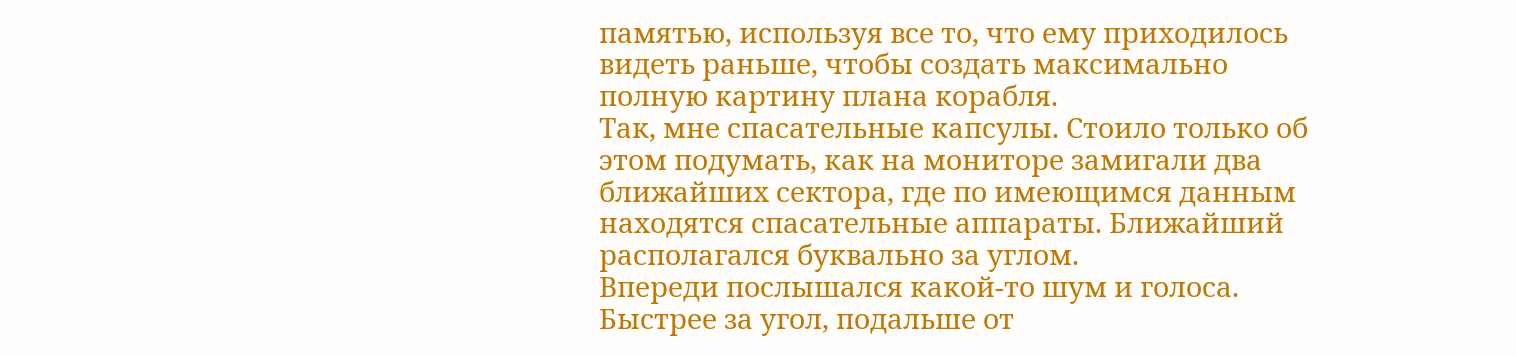памятью, используя все то, что ему приходилось видеть раньше, чтобы создать максимально полную картину плана корабля.
Так, мне спасательные капсулы. Стоило только об этом подумать, как на мониторе замигали два ближайших сектора, где по имеющимся данным находятся спасательные аппараты. Ближайший располагался буквально за углом.
Впереди послышался какой-то шум и голоса. Быстрее за угол, подальше от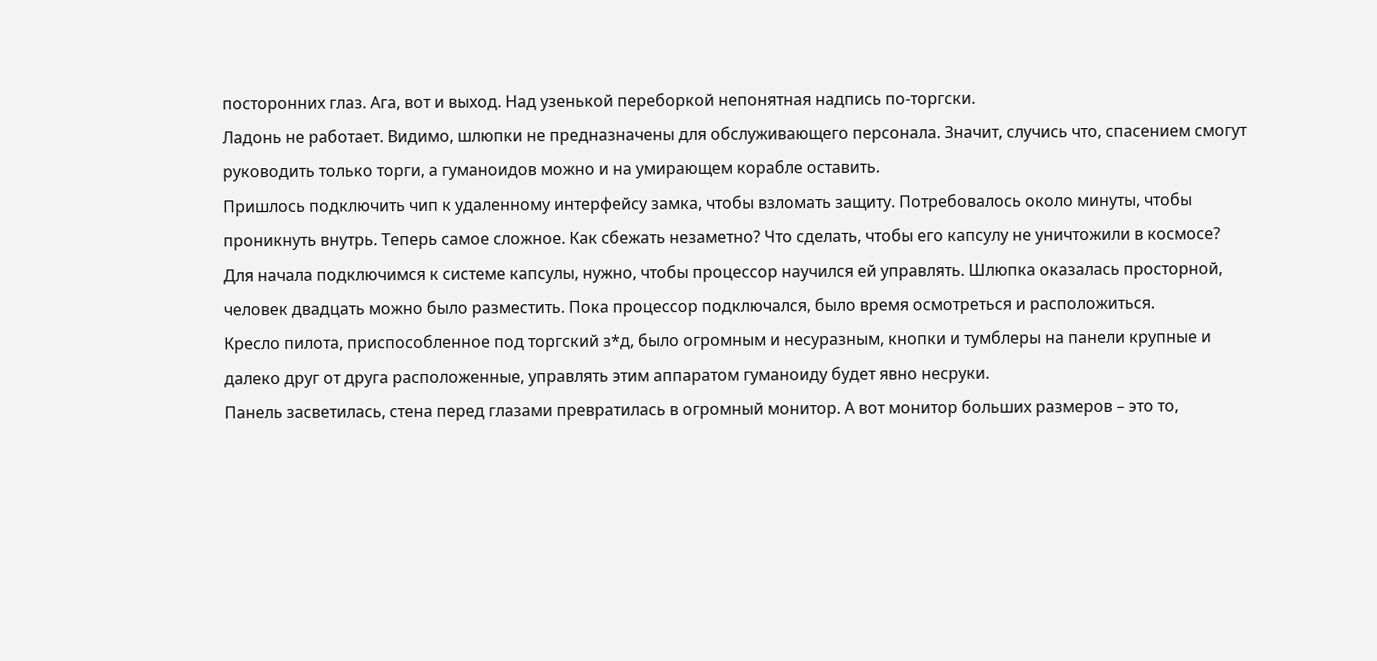посторонних глаз. Ага, вот и выход. Над узенькой переборкой непонятная надпись по-торгски.
Ладонь не работает. Видимо, шлюпки не предназначены для обслуживающего персонала. Значит, случись что, спасением смогут руководить только торги, а гуманоидов можно и на умирающем корабле оставить.
Пришлось подключить чип к удаленному интерфейсу замка, чтобы взломать защиту. Потребовалось около минуты, чтобы проникнуть внутрь. Теперь самое сложное. Как сбежать незаметно? Что сделать, чтобы его капсулу не уничтожили в космосе?
Для начала подключимся к системе капсулы, нужно, чтобы процессор научился ей управлять. Шлюпка оказалась просторной, человек двадцать можно было разместить. Пока процессор подключался, было время осмотреться и расположиться.
Кресло пилота, приспособленное под торгский з*д, было огромным и несуразным, кнопки и тумблеры на панели крупные и далеко друг от друга расположенные, управлять этим аппаратом гуманоиду будет явно несруки.
Панель засветилась, стена перед глазами превратилась в огромный монитор. А вот монитор больших размеров – это то,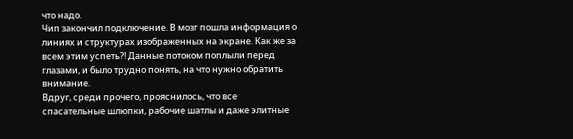что надо.
Чип закончил подключение. В мозг пошла информация о линиях и структурах изображенных на экране. Как же за всем этим успеть?! Данные потоком поплыли перед глазами, и было трудно понять, на что нужно обратить внимание.
Вдруг, среди прочего, прояснилось, что все спасательные шлюпки, рабочие шатлы и даже элитные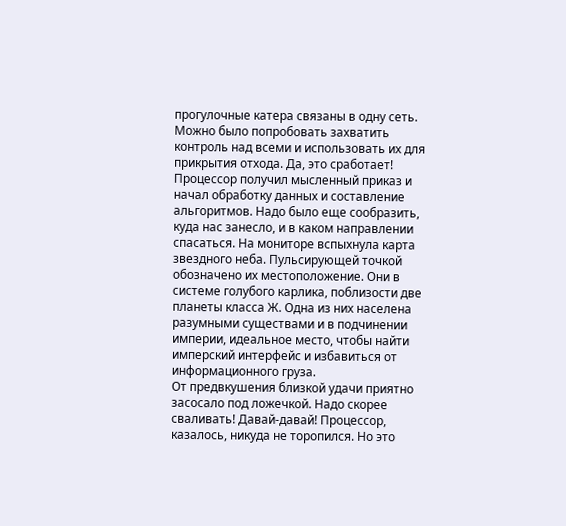прогулочные катера связаны в одну сеть. Можно было попробовать захватить контроль над всеми и использовать их для прикрытия отхода. Да, это сработает!
Процессор получил мысленный приказ и начал обработку данных и составление альгоритмов. Надо было еще сообразить, куда нас занесло, и в каком направлении спасаться. На мониторе вспыхнула карта звездного неба. Пульсирующей точкой обозначено их местоположение. Они в системе голубого карлика, поблизости две планеты класса Ж. Одна из них населена разумными существами и в подчинении империи, идеальное место, чтобы найти имперский интерфейс и избавиться от информационного груза.
От предвкушения близкой удачи приятно засосало под ложечкой. Надо скорее сваливать! Давай-давай! Процессор, казалось, никуда не торопился. Но это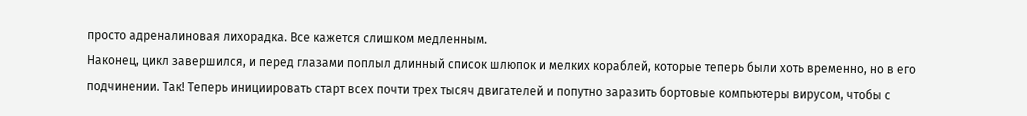просто адреналиновая лихорадка. Все кажется слишком медленным.
Наконец, цикл завершился, и перед глазами поплыл длинный список шлюпок и мелких кораблей, которые теперь были хоть временно, но в его подчинении. Так! Теперь инициировать старт всех почти трех тысяч двигателей и попутно заразить бортовые компьютеры вирусом, чтобы с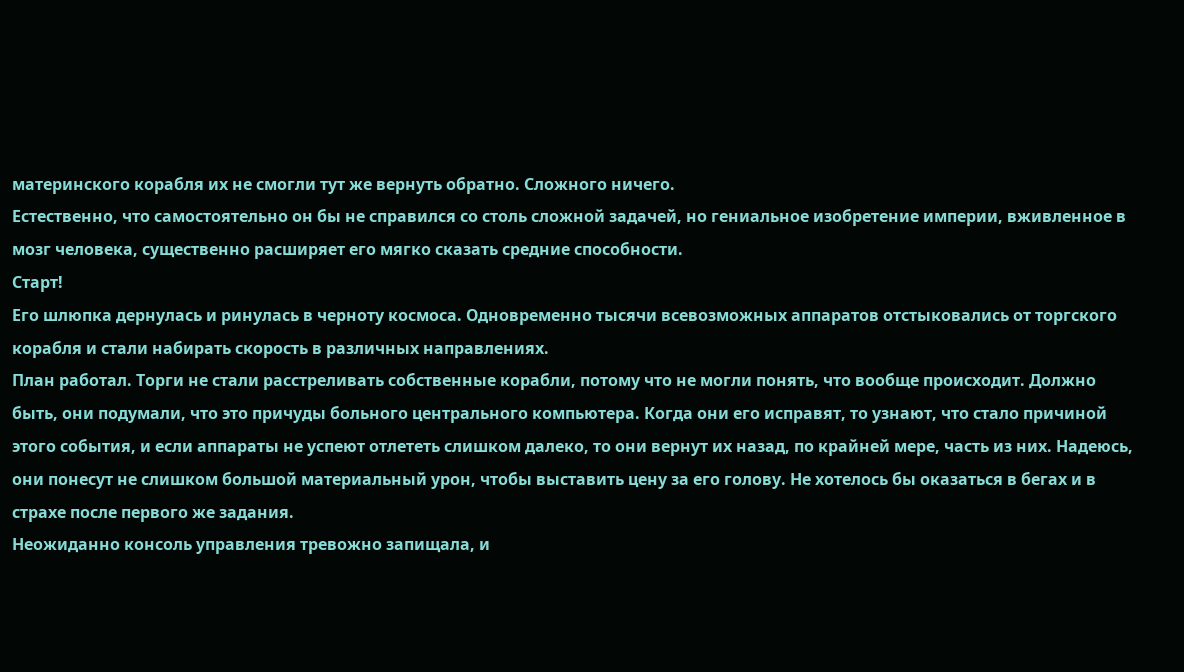материнского корабля их не смогли тут же вернуть обратно. Сложного ничего.
Естественно, что самостоятельно он бы не справился со столь сложной задачей, но гениальное изобретение империи, вживленное в мозг человека, существенно расширяет его мягко сказать средние способности.
Старт!
Его шлюпка дернулась и ринулась в черноту космоса. Одновременно тысячи всевозможных аппаратов отстыковались от торгского корабля и стали набирать скорость в различных направлениях.
План работал. Торги не стали расстреливать собственные корабли, потому что не могли понять, что вообще происходит. Должно быть, они подумали, что это причуды больного центрального компьютера. Когда они его исправят, то узнают, что стало причиной этого события, и если аппараты не успеют отлететь слишком далеко, то они вернут их назад, по крайней мере, часть из них. Надеюсь, они понесут не слишком большой материальный урон, чтобы выставить цену за его голову. Не хотелось бы оказаться в бегах и в страхе после первого же задания.
Неожиданно консоль управления тревожно запищала, и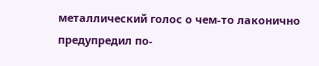металлический голос о чем-то лаконично предупредил по-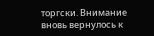торгски. Внимание вновь вернулось к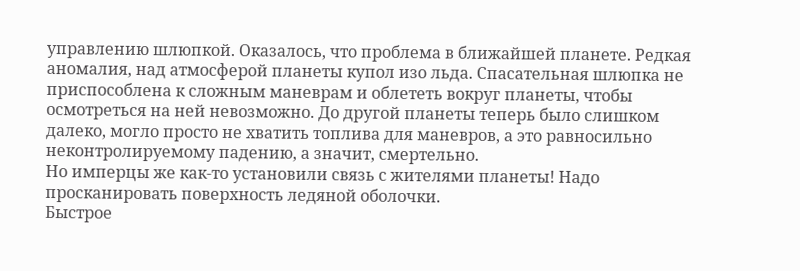управлению шлюпкой. Оказалось, что проблема в ближайшей планете. Редкая аномалия, над атмосферой планеты купол изо льда. Спасательная шлюпка не приспособлена к сложным маневрам и облететь вокруг планеты, чтобы осмотреться на ней невозможно. До другой планеты теперь было слишком далеко, могло просто не хватить топлива для маневров, а это равносильно неконтролируемому падению, а значит, смертельно.
Но имперцы же как-то установили связь с жителями планеты! Надо просканировать поверхность ледяной оболочки.
Быстрое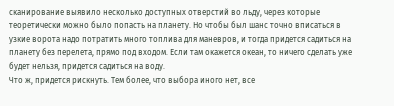сканирование выявило несколько доступных отверстий во льду, через которые теоретически можно было попасть на планету. Но чтобы был шанс точно вписаться в узкие ворота надо потратить много топлива для маневров, и тогда придется садиться на планету без перелета, прямо под входом. Если там окажется океан, то ничего сделать уже будет нельзя, придется садиться на воду.
Что ж, придется рискнуть. Тем более, что выбора иного нет, все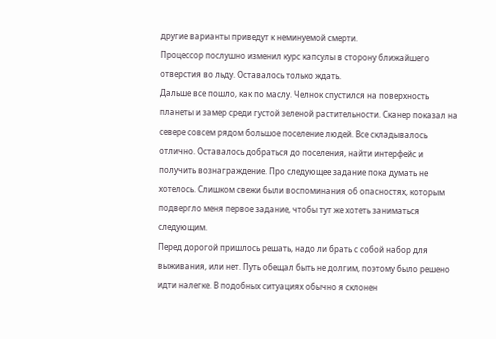другие варианты приведут к неминуемой смерти.
Процессор послушно изменил курс капсулы в сторону ближайшего отверстия во льду. Оставалось только ждать.
Дальше все пошло, как по маслу. Челнок спустился на поверхность планеты и замер среди густой зеленой растительности. Сканер показал на севере совсем рядом большое поселение людей. Все складывалось отлично. Оставалось добраться до поселения, найти интерфейс и получить вознаграждение. Про следующее задание пока думать не хотелось. Слишком свежи были воспоминания об опасностях, которым подвергло меня первое задание, чтобы тут же хотеть заниматься следующим.
Перед дорогой пришлось решать, надо ли брать с собой набор для выживания, или нет. Путь обещал быть не долгим, поэтому было решено идти налегке. В подобных ситуациях обычно я склонен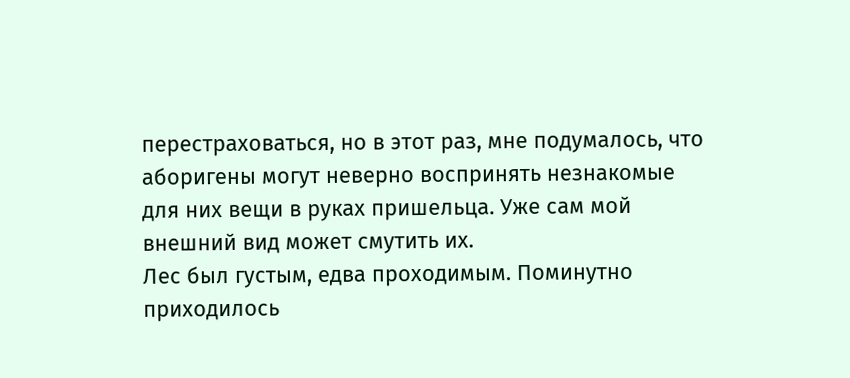перестраховаться, но в этот раз, мне подумалось, что аборигены могут неверно воспринять незнакомые для них вещи в руках пришельца. Уже сам мой внешний вид может смутить их.
Лес был густым, едва проходимым. Поминутно приходилось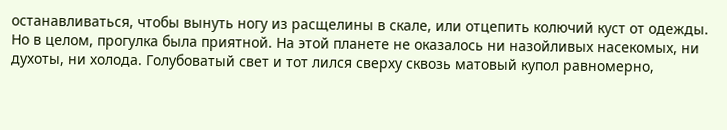останавливаться, чтобы вынуть ногу из расщелины в скале, или отцепить колючий куст от одежды. Но в целом, прогулка была приятной. На этой планете не оказалось ни назойливых насекомых, ни духоты, ни холода. Голубоватый свет и тот лился сверху сквозь матовый купол равномерно,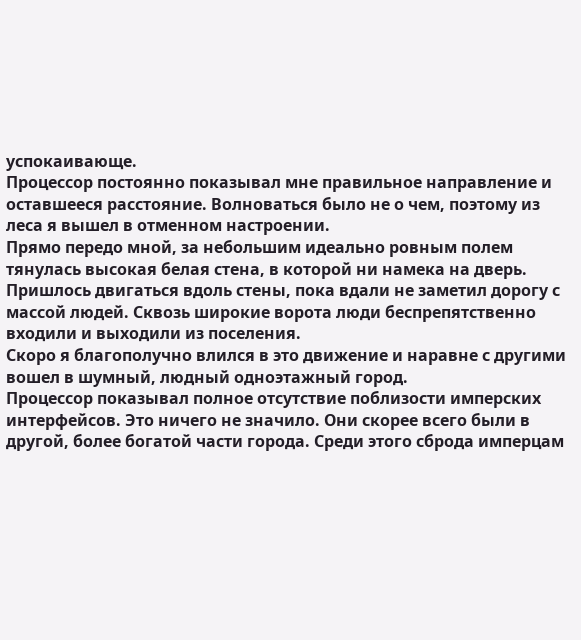успокаивающе.
Процессор постоянно показывал мне правильное направление и оставшееся расстояние. Волноваться было не о чем, поэтому из леса я вышел в отменном настроении.
Прямо передо мной, за небольшим идеально ровным полем тянулась высокая белая стена, в которой ни намека на дверь. Пришлось двигаться вдоль стены, пока вдали не заметил дорогу с массой людей. Сквозь широкие ворота люди беспрепятственно входили и выходили из поселения.
Скоро я благополучно влился в это движение и наравне с другими вошел в шумный, людный одноэтажный город.
Процессор показывал полное отсутствие поблизости имперских интерфейсов. Это ничего не значило. Они скорее всего были в другой, более богатой части города. Среди этого сброда имперцам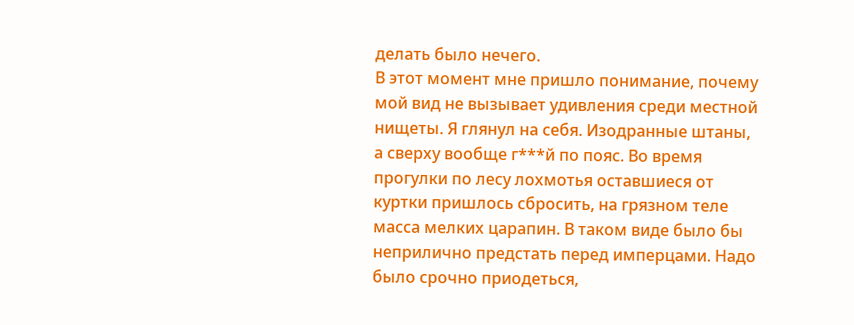делать было нечего.
В этот момент мне пришло понимание, почему мой вид не вызывает удивления среди местной нищеты. Я глянул на себя. Изодранные штаны, а сверху вообще г***й по пояс. Во время прогулки по лесу лохмотья оставшиеся от куртки пришлось сбросить, на грязном теле масса мелких царапин. В таком виде было бы неприлично предстать перед имперцами. Надо было срочно приодеться,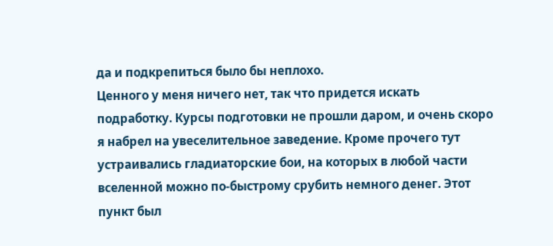да и подкрепиться было бы неплохо.
Ценного у меня ничего нет, так что придется искать подработку. Курсы подготовки не прошли даром, и очень скоро я набрел на увеселительное заведение. Кроме прочего тут устраивались гладиаторские бои, на которых в любой части вселенной можно по-быстрому срубить немного денег. Этот пункт был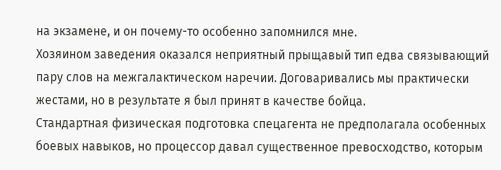на экзамене, и он почему-то особенно запомнился мне.
Хозяином заведения оказался неприятный прыщавый тип едва связывающий пару слов на межгалактическом наречии. Договаривались мы практически жестами, но в результате я был принят в качестве бойца.
Стандартная физическая подготовка спецагента не предполагала особенных боевых навыков, но процессор давал существенное превосходство, которым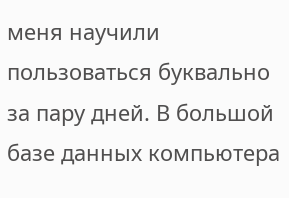меня научили пользоваться буквально за пару дней. В большой базе данных компьютера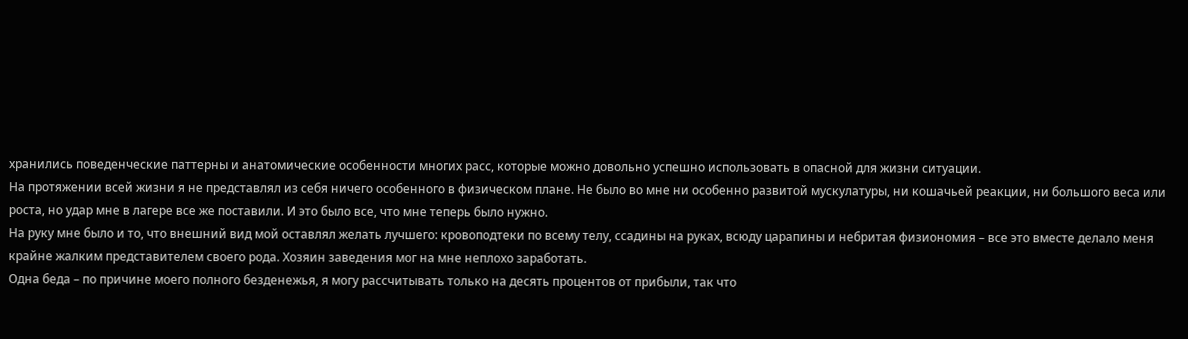хранились поведенческие паттерны и анатомические особенности многих расс, которые можно довольно успешно использовать в опасной для жизни ситуации.
На протяжении всей жизни я не представлял из себя ничего особенного в физическом плане. Не было во мне ни особенно развитой мускулатуры, ни кошачьей реакции, ни большого веса или роста, но удар мне в лагере все же поставили. И это было все, что мне теперь было нужно.
На руку мне было и то, что внешний вид мой оставлял желать лучшего: кровоподтеки по всему телу, ссадины на руках, всюду царапины и небритая физиономия – все это вместе делало меня крайне жалким представителем своего рода. Хозяин заведения мог на мне неплохо заработать.
Одна беда – по причине моего полного безденежья, я могу рассчитывать только на десять процентов от прибыли, так что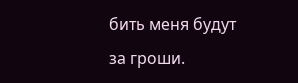бить меня будут за гроши.